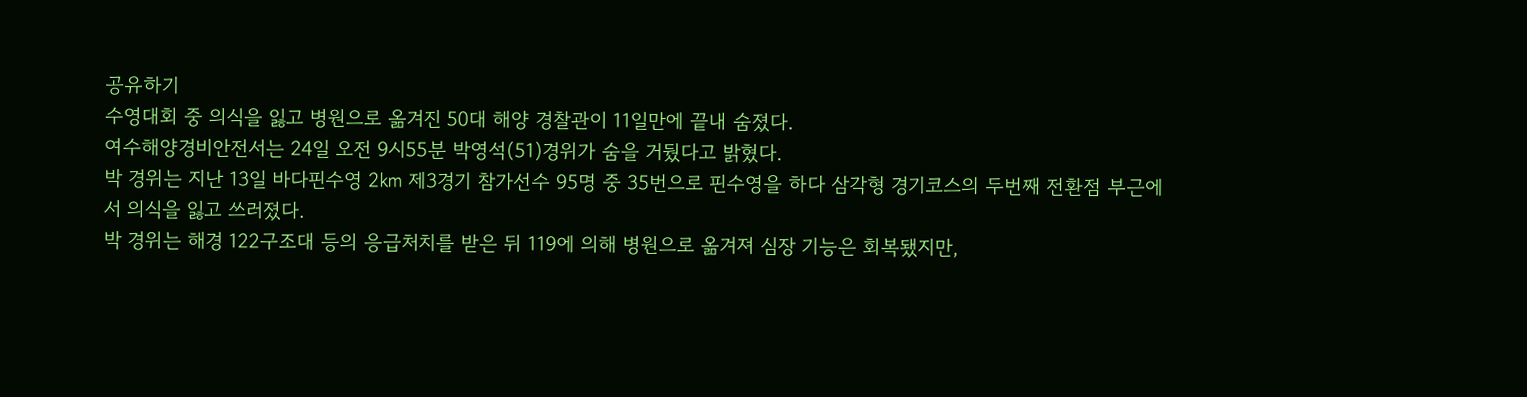공유하기
수영대회 중 의식을 잃고 병원으로 옮겨진 50대 해양 경찰관이 11일만에 끝내 숨졌다.
여수해양경비안전서는 24일 오전 9시55분 박영석(51)경위가 숨을 거뒀다고 밝혔다.
박 경위는 지난 13일 바다핀수영 2㎞ 제3경기 참가선수 95명 중 35번으로 핀수영을 하다 삼각형 경기코스의 두번째 전환점 부근에서 의식을 잃고 쓰러졌다.
박 경위는 해경 122구조대 등의 응급처치를 받은 뒤 119에 의해 병원으로 옮겨져 심장 기능은 회복됐지만,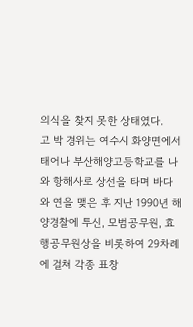의식을 찾지 못한 상태였다.
고 박 경위는 여수시 화양면에서 태어나 부산해양고등학교를 나와 항해사로 상선을 타며 바다와 연을 맺은 후 지난 1990년 해양경찰에 투신, 모범공무원, 효행공무원상을 비롯하여 29차례에 걸쳐 각종 표창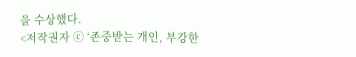을 수상했다.
<저작권자 ⓒ ‘존중받는 개인, 부강한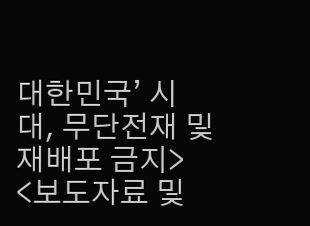대한민국’ 시대, 무단전재 및 재배포 금지>
<보도자료 및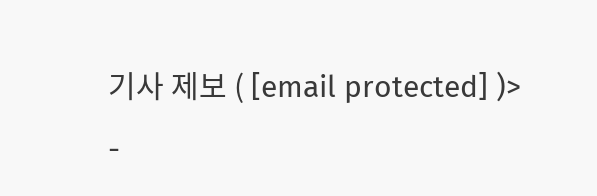기사 제보 ( [email protected] )>
-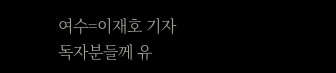여수=이재호 기자
독자분들께 유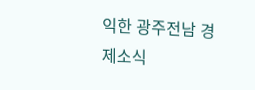익한 광주전남 경제소식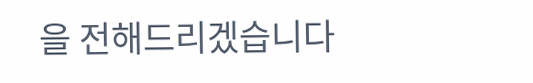을 전해드리겠습니다